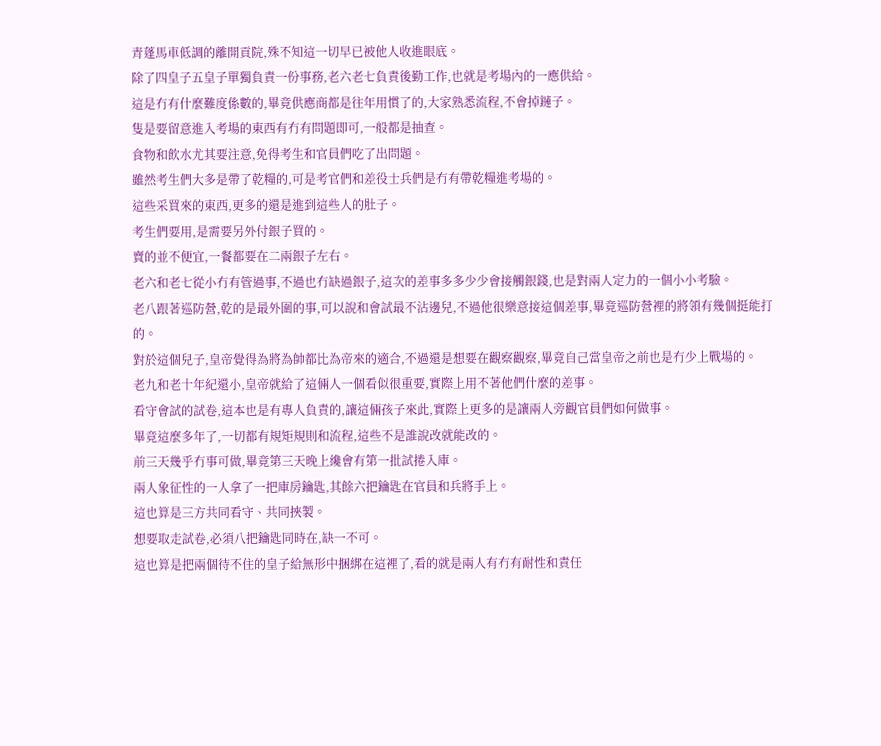青蓬馬車低調的離開貢院,殊不知這一切早已被他人收進眼底。
除了四皇子五皇子單獨負責一份事務,老六老七負責後勤工作,也就是考場內的一應供給。
這是冇有什麼難度係數的,畢竟供應商都是往年用慣了的,大家熟悉流程,不會掉鏈子。
隻是要留意進入考場的東西有冇有問題即可,一般都是抽查。
食物和飲水尤其要注意,免得考生和官員們吃了出問題。
雖然考生們大多是帶了乾糧的,可是考官們和差役士兵們是冇有帶乾糧進考場的。
這些采買來的東西,更多的還是進到這些人的肚子。
考生們要用,是需要另外付銀子買的。
賣的並不便宜,一餐都要在二兩銀子左右。
老六和老七從小冇有管過事,不過也冇缺過銀子,這次的差事多多少少會接觸銀錢,也是對兩人定力的一個小小考驗。
老八跟著巡防營,乾的是最外圍的事,可以說和會試最不沾邊兒,不過他很樂意接這個差事,畢竟巡防營裡的將領有幾個挺能打的。
對於這個兒子,皇帝覺得為將為帥都比為帝來的適合,不過還是想要在觀察觀察,畢竟自己當皇帝之前也是冇少上戰場的。
老九和老十年紀還小,皇帝就給了這倆人一個看似很重要,實際上用不著他們什麼的差事。
看守會試的試卷,這本也是有專人負責的,讓這倆孩子來此,實際上更多的是讓兩人旁觀官員們如何做事。
畢竟這麼多年了,一切都有規矩規則和流程,這些不是誰說改就能改的。
前三天幾乎冇事可做,畢竟第三天晚上纔會有第一批試捲入庫。
兩人象征性的一人拿了一把庫房鑰匙,其餘六把鑰匙在官員和兵將手上。
這也算是三方共同看守、共同挾製。
想要取走試卷,必須八把鑰匙同時在,缺一不可。
這也算是把兩個待不住的皇子給無形中捆綁在這裡了,看的就是兩人有冇有耐性和責任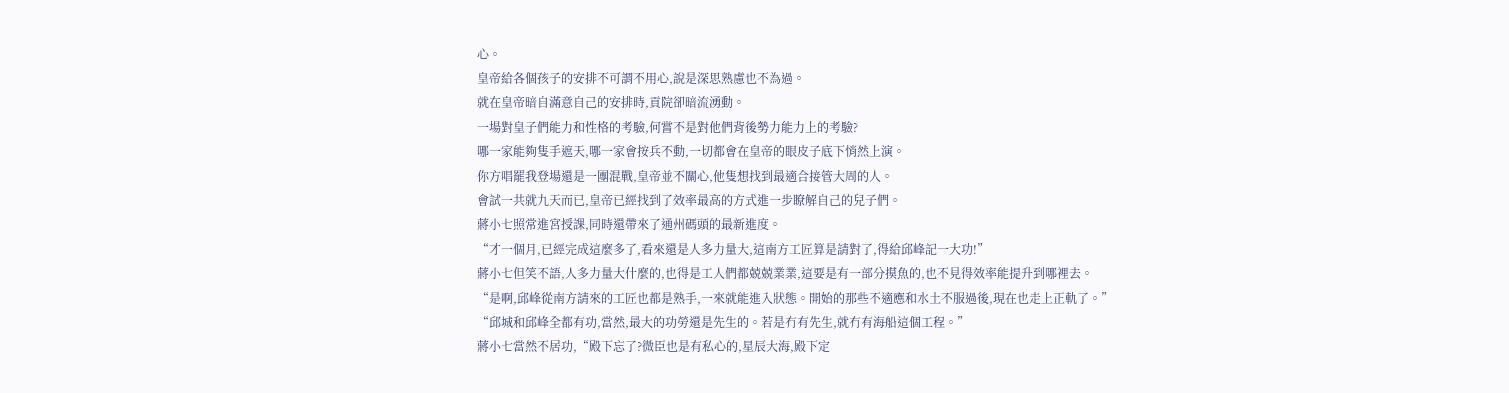心。
皇帝給各個孩子的安排不可謂不用心,說是深思熟慮也不為過。
就在皇帝暗自滿意自己的安排時,貢院卻暗流湧動。
一場對皇子們能力和性格的考驗,何嘗不是對他們背後勢力能力上的考驗?
哪一家能夠隻手遮天,哪一家會按兵不動,一切都會在皇帝的眼皮子底下悄然上演。
你方唱罷我登場還是一團混戰,皇帝並不關心,他隻想找到最適合接管大周的人。
會試一共就九天而已,皇帝已經找到了效率最高的方式進一步瞭解自己的兒子們。
蔣小七照常進宮授課,同時還帶來了通州碼頭的最新進度。
“才一個月,已經完成這麼多了,看來還是人多力量大,這南方工匠算是請對了,得給邱峰記一大功!”
蔣小七但笑不語,人多力量大什麼的,也得是工人們都兢兢業業,這要是有一部分摸魚的,也不見得效率能提升到哪裡去。
“是啊,邱峰從南方請來的工匠也都是熟手,一來就能進入狀態。開始的那些不適應和水土不服過後,現在也走上正軌了。”
“邱城和邱峰全都有功,當然,最大的功勞還是先生的。若是冇有先生,就冇有海船這個工程。”
蔣小七當然不居功,“殿下忘了?微臣也是有私心的,星辰大海,殿下定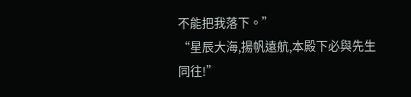不能把我落下。”
“星辰大海,揚帆遠航,本殿下必與先生同往!”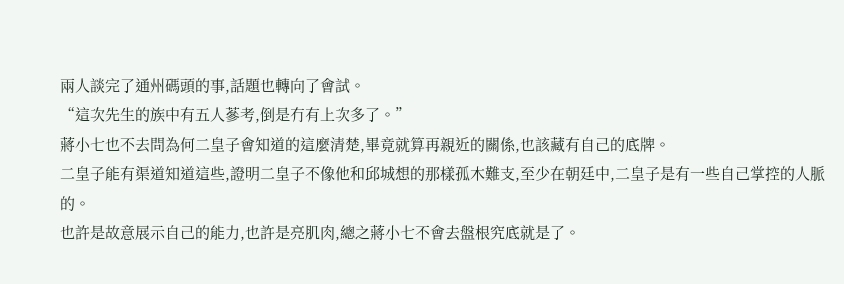兩人談完了通州碼頭的事,話題也轉向了會試。
“這次先生的族中有五人蔘考,倒是冇有上次多了。”
蔣小七也不去問為何二皇子會知道的這麼清楚,畢竟就算再親近的關係,也該藏有自己的底牌。
二皇子能有渠道知道這些,證明二皇子不像他和邱城想的那樣孤木難支,至少在朝廷中,二皇子是有一些自己掌控的人脈的。
也許是故意展示自己的能力,也許是亮肌肉,總之蔣小七不會去盤根究底就是了。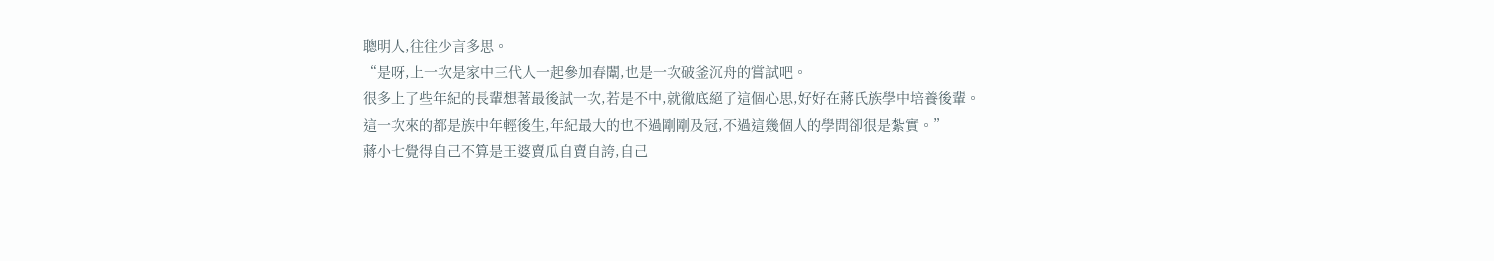聰明人,往往少言多思。
“是呀,上一次是家中三代人一起參加春闈,也是一次破釜沉舟的嘗試吧。
很多上了些年紀的長輩想著最後試一次,若是不中,就徹底絕了這個心思,好好在蔣氏族學中培養後輩。
這一次來的都是族中年輕後生,年紀最大的也不過剛剛及冠,不過這幾個人的學問卻很是紮實。”
蔣小七覺得自己不算是王婆賣瓜自賣自誇,自己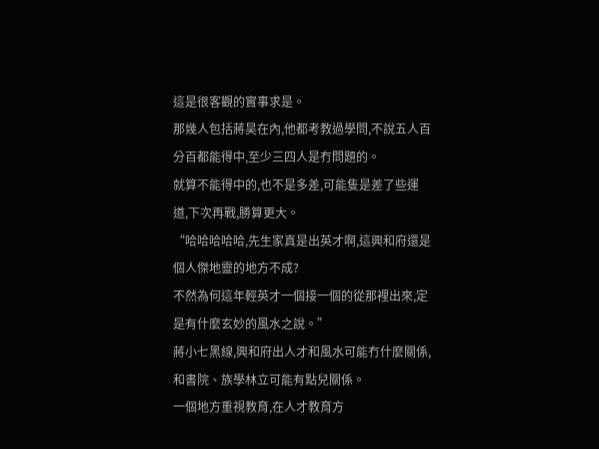這是很客觀的實事求是。
那幾人包括蔣昊在內,他都考教過學問,不說五人百分百都能得中,至少三四人是冇問題的。
就算不能得中的,也不是多差,可能隻是差了些運道,下次再戰,勝算更大。
“哈哈哈哈哈,先生家真是出英才啊,這興和府還是個人傑地靈的地方不成?
不然為何這年輕英才一個接一個的從那裡出來,定是有什麼玄妙的風水之說。”
蔣小七黑線,興和府出人才和風水可能冇什麼關係,和書院、族學林立可能有點兒關係。
一個地方重視教育,在人才教育方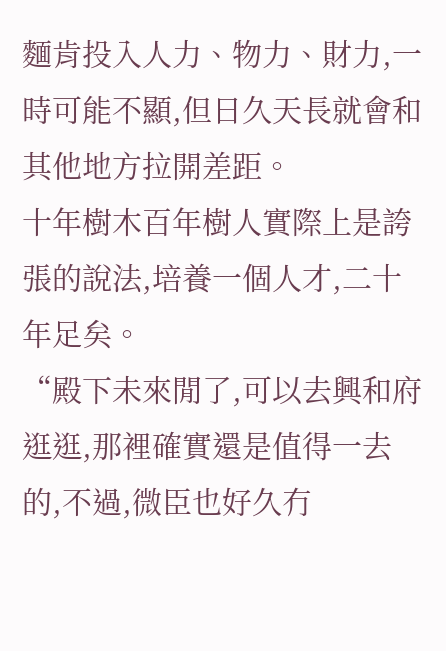麵肯投入人力、物力、財力,一時可能不顯,但日久天長就會和其他地方拉開差距。
十年樹木百年樹人實際上是誇張的說法,培養一個人才,二十年足矣。
“殿下未來閒了,可以去興和府逛逛,那裡確實還是值得一去的,不過,微臣也好久冇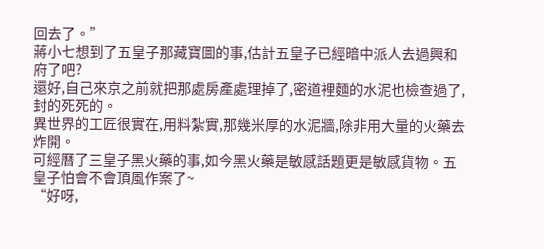回去了。”
蔣小七想到了五皇子那藏寶圖的事,估計五皇子已經暗中派人去過興和府了吧?
還好,自己來京之前就把那處房產處理掉了,密道裡麵的水泥也檢查過了,封的死死的。
異世界的工匠很實在,用料紮實,那幾米厚的水泥牆,除非用大量的火藥去炸開。
可經曆了三皇子黑火藥的事,如今黑火藥是敏感話題更是敏感貨物。五皇子怕會不會頂風作案了~
“好呀,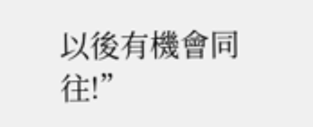以後有機會同往!”